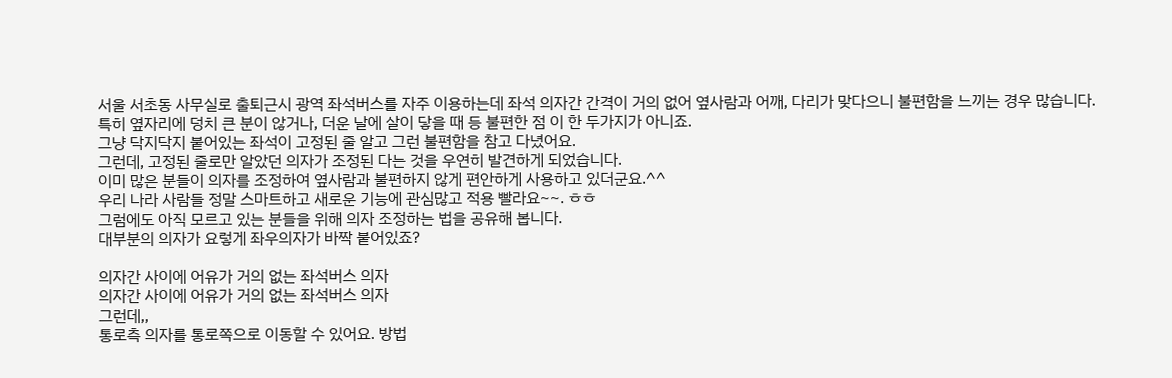서울 서초동 사무실로 출퇴근시 광역 좌석버스를 자주 이용하는데 좌석 의자간 간격이 거의 없어 옆사람과 어깨, 다리가 맞다으니 불편함을 느끼는 경우 많습니다.
특히 옆자리에 덩치 큰 분이 않거나, 더운 날에 살이 닿을 때 등 불편한 점 이 한 두가지가 아니죠.
그냥 닥지닥지 붙어있는 좌석이 고정된 줄 알고 그런 불편함을 참고 다녔어요.
그런데, 고정된 줄로만 알았던 의자가 조정된 다는 것을 우연히 발견하게 되었습니다.
이미 많은 분들이 의자를 조정하여 옆사람과 불편하지 않게 편안하게 사용하고 있더군요.^^
우리 나라 사람들 정말 스마트하고 새로운 기능에 관심많고 적용 빨라요~~. ㅎㅎ
그럼에도 아직 모르고 있는 분들을 위해 의자 조정하는 법을 공유해 봅니다.
대부분의 의자가 요렇게 좌우의자가 바짝 붙어있죠?

의자간 사이에 어유가 거의 없는 좌석버스 의자
의자간 사이에 어유가 거의 없는 좌석버스 의자
그런데,,
통로측 의자를 통로쪽으로 이동할 수 있어요. 방법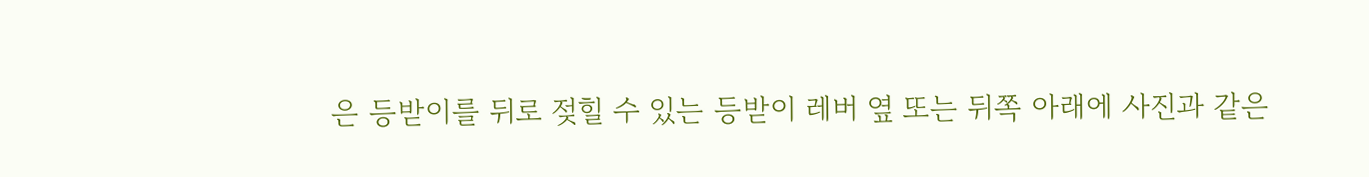은 등받이를 뒤로 젖힐 수 있는 등받이 레버 옆 또는 뒤쪽 아래에 사진과 같은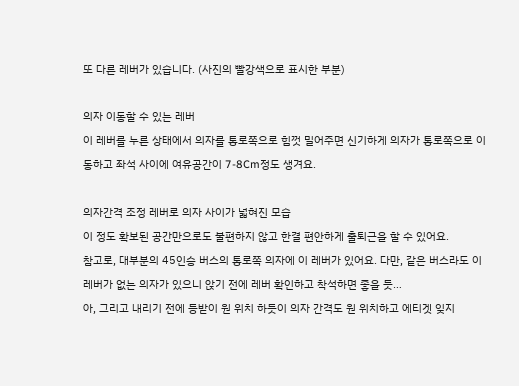또 다른 레버가 있습니다. (사진의 빨강색으로 표시한 부분)

의자 이동할 수 있는 레버
이 레버를 누른 상태에서 의자를 통로쪽으로 힘껏 밀어주면 신기하게 의자가 통로쪽으로 이동하고 좌석 사이에 여유공간이 7-8Cm정도 생겨요.

의자간격 조정 레버로 의자 사이가 넓혀진 모습
이 정도 확보된 공간만으로도 불편하지 않고 한결 편안하게 출퇴근을 할 수 있어요.
참고로, 대부분의 45인승 버스의 통로쪽 의자에 이 레버가 있어요. 다만, 같은 버스라도 이 레버가 없는 의자가 있으니 앉기 전에 레버 확인하고 착석하면 좋을 듯…
아, 그리고 내리기 전에 등받이 원 위치 하듯이 의자 간격도 원 위치하고 에티겟 잊지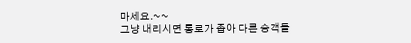마세요.~~
그냥 내리시면 통로가 좁아 다른 승객들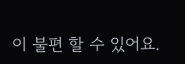이 불편 할 수 있어요.